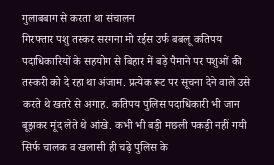गुलाबबाग से करता था संचालन
गिरफ्तार पशु तस्कर सरगना मो रईस उर्फ बबलू कतिपय पदाधिकारियों के सहयोग से बिहार में बड़े पैमाने पर पशुओं की तस्करी को दे रहा था अंजाम. प्रत्येक रूट पर सूचना देने वाले उसे करते थे खतरे से अगाह. कतिपय पुलिस पदाधिकारी भी जान बूझकर मूंद लेते थे आंखे. कभी भी बड़ी मछली पकड़ी नहीं गयी सिर्फ चालक व खलासी ही चढ़े पुलिस के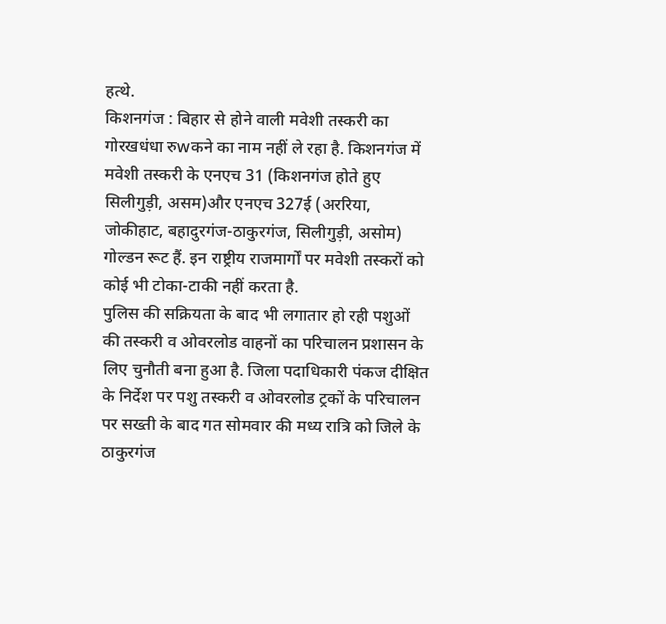हत्थे.
किशनगंज : बिहार से होने वाली मवेशी तस्करी का गोरखधंधा रुwकने का नाम नहीं ले रहा है. किशनगंज में मवेशी तस्करी के एनएच 31 (किशनगंज होते हुए सिलीगुड़ी, असम)और एनएच 327ई (अररिया, जोकीहाट, बहादुरगंज-ठाकुरगंज, सिलीगुड़ी, असोम) गोल्डन रूट हैं. इन राष्ट्रीय राजमार्गों पर मवेशी तस्करों को कोई भी टोका-टाकी नहीं करता है.
पुलिस की सक्रियता के बाद भी लगातार हो रही पशुओं की तस्करी व ओवरलोड वाहनों का परिचालन प्रशासन के लिए चुनौती बना हुआ है. जिला पदाधिकारी पंकज दीक्षित के निर्देश पर पशु तस्करी व ओवरलोड ट्रकों के परिचालन पर सख्ती के बाद गत सोमवार की मध्य रात्रि को जिले के ठाकुरगंज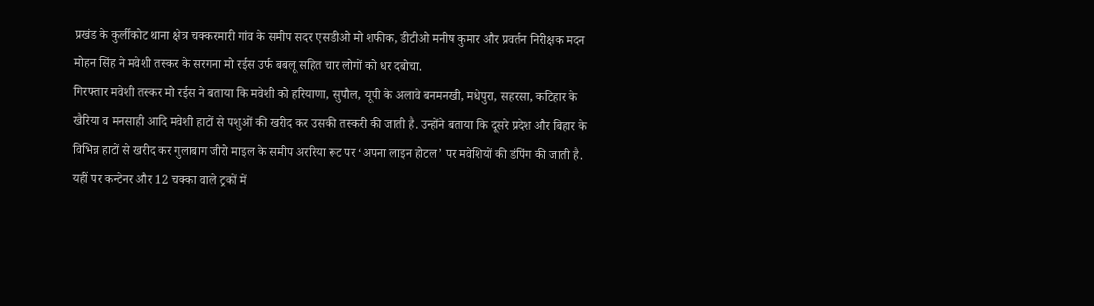प्रखंड के कुर्लीकोट थाना क्षेत्र चक्करमारी गांव के समीप सदर एसडीओ मो शफीक, डीटीओ मनीष कुमार और प्रवर्तन निरीक्षक मदन मोहन सिंह ने मवेशी तस्कर के सरगना मो रईस उर्फ बबलू सहित चार लोगों को धर दबोचा.
गिरफ्तार मवेशी तस्कर मो रईस ने बताया कि मवेशी को हरियाणा, सुपौल, यूपी के अलावे बनमनखी, मधेपुरा, सहरसा, कटिहार के खैरिया व मनसाही आदि मवेशी हाटों से पशुओं की खरीद कर उसकी तस्करी की जाती है. उन्होंने बताया कि दूसरे प्रदेश और बिहार के विभिन्न हाटों से खरीद कर गुलाबाग जीरो माइल के समीप अररिया रूट पर ‘अपना लाइन होटल’ पर मवेशियों की डंपिंग की जाती है. यहीं पर कन्टेनर और 12 चक्का वाले ट्रकों में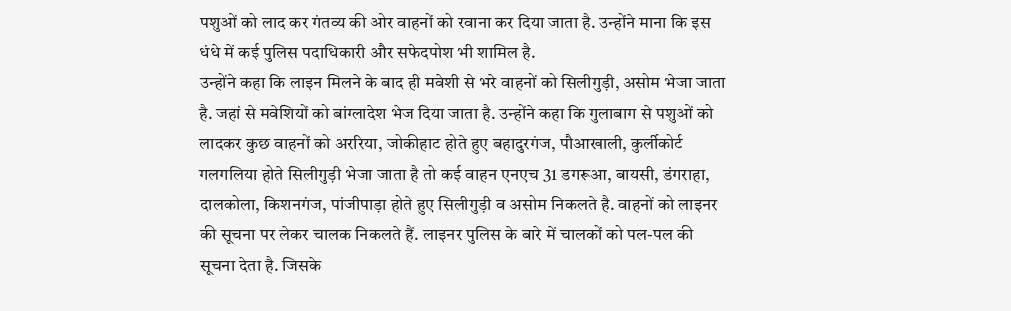पशुओं को लाद कर गंतव्य की ओर वाहनों को रवाना कर दिया जाता है. उन्होंने माना कि इस धंधे में कई पुलिस पदाधिकारी और सफेदपोश भी शामिल है.
उन्होंने कहा कि लाइन मिलने के बाद ही मवेशी से भरे वाहनों को सिलीगुड़ी, असोम भेजा जाता है. जहां से मवेशियों को बांग्लादेश भेज दिया जाता है. उन्होंने कहा कि गुलाबाग से पशुओं को लादकर कुछ वाहनों को अररिया, जोकीहाट होते हुए बहादुरगंज, पौआखाली, कुर्लीकोर्ट गलगलिया होते सिलीगुड़ी भेजा जाता है तो कई वाहन एनएच 31 डगरूआ, बायसी, डंगराहा, दालकोला, किशनगंज, पांजीपाड़ा होते हुए सिलीगुड़ी व असोम निकलते है. वाहनों को लाइनर की सूचना पर लेकर चालक निकलते हैं. लाइनर पुलिस के बारे में चालकों को पल-पल की सूचना देता है. जिसके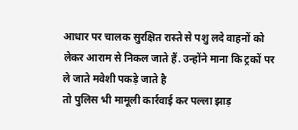आधार पर चालक सुरक्षित रास्ते से पशु लदे वाहनों को लेकर आराम से निकल जाते हैं. उन्होंने माना कि ट्रकों पर ले जाते मवेशी पकड़े जाते है
तो पुलिस भी मामूली कार्रवाई कर पल्ला झाड़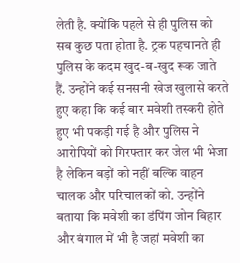लेती है. क्योंकि पहले से ही पुलिस को सब कुछ पता होता है. ट्रक पहचानते ही पुलिस के कदम खुद-ब-खुद रूक जाते हैं. उन्होंने कई सनसनी खेज खुलासे करते हुए कहा कि कई बार मवेशी तस्करी होते हुए भी पकड़ी गई है और पुलिस ने आरोपियों को गिरफ्तार कर जेल भी भेजा है लेकिन बड़ों को नहीं बल्कि वाहन चालक और परिचालकों को. उन्होंने बताया कि मवेशी का डंपिंग जोन बिहार और बंगाल में भी है जहां मवेशी का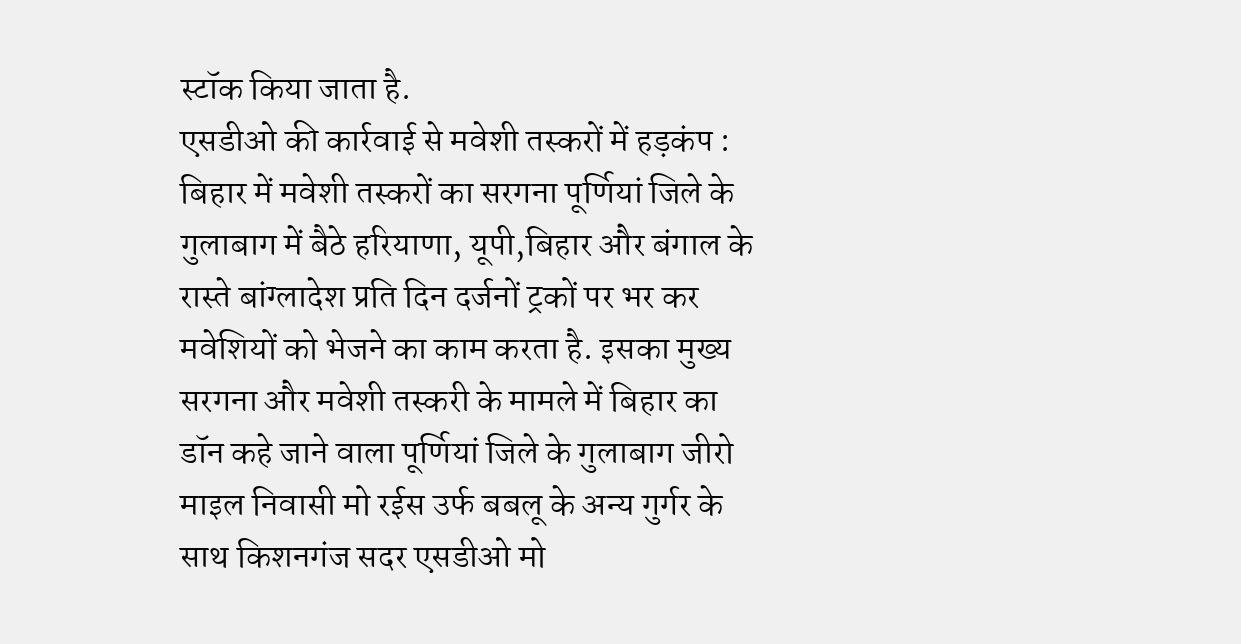स्टॉक किया जाता है.
एसडीओ की कार्रवाई से मवेशी तस्करों में हड़कंप : बिहार में मवेशी तस्करों का सरगना पूर्णियां जिले के गुलाबाग में बैठे हरियाणा, यूपी,बिहार और बंगाल के रास्ते बांग्लादेश प्रति दिन दर्जनों ट्रकों पर भर कर मवेशियों को भेजने का काम करता है. इसका मुख्य सरगना और मवेशी तस्करी के मामले में बिहार का डॉन कहे जाने वाला पूर्णियां जिले के गुलाबाग जीरो माइल निवासी मो रईस उर्फ बबलू के अन्य गुर्गर के साथ किशनगंज सदर एसडीओ मो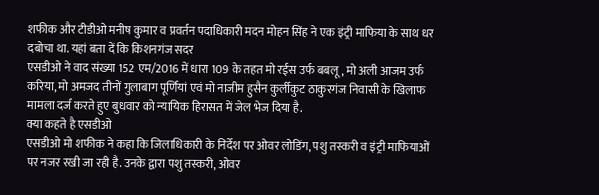शफीक और टीडीओ मनीष कुमार व प्रवर्तन पदाधिकारी मदन मोहन सिंह ने एक इंट्री माफिया के साथ धर दबोचा था. यहां बता दें कि किशनगंज सदर
एसडीओ ने वाद संख्या 152 एम/2016 में धारा 109 के तहत मो रईस उर्फ बबलू, मो अली आजम उर्फ करिया, मो अमजद तीनों गुलाबाग पूर्णियां एवं मो नाजीम हुसैन कुर्लीकुट ठाकुरगंज निवासी के खिलाफ मामला दर्ज करते हुए बुधवार को न्यायिक हिरासत में जेल भेज दिया है.
क्या कहते है एसडीओ
एसडीओ मो शफीक ने कहा कि जिलाधिकारी के निर्देश पर ओवर लोडिंग, पशु तस्करी व इंट्री माफियाओं पर नजर रखी जा रही है. उनके द्वारा पशु तस्करी, ओवर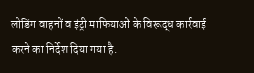लोडिंग वाहनों व इंट्री माफियाओं के विरूद्ध कार्रवाई करने का निर्देश दिया गया है.